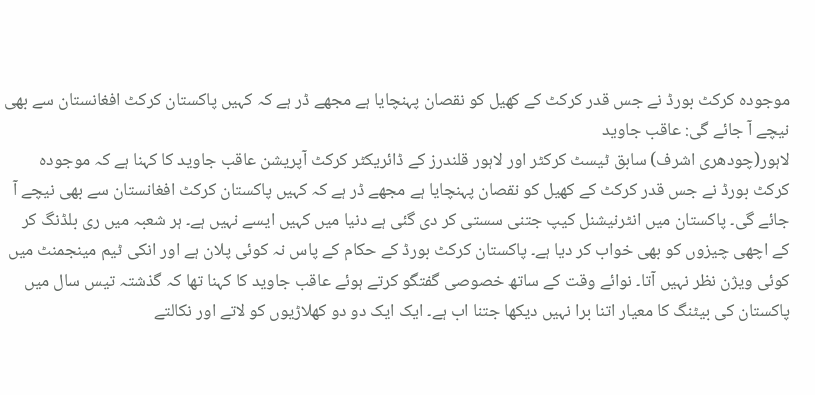موجودہ کرکٹ بورڈ نے جس قدر کرکٹ کے کھیل کو نقصان پہنچایا ہے مجھے ڈر ہے کہ کہیں پاکستان کرکٹ افغانستان سے بھی نیچے آ جائے گی: عاقب جاوید
لاہور(چودھری اشرف) سابق ٹیسٹ کرکٹر اور لاہور قلندرز کے ڈائریکٹر کرکٹ آپریشن عاقب جاوید کا کہنا ہے کہ موجودہ کرکٹ بورڈ نے جس قدر کرکٹ کے کھیل کو نقصان پہنچایا ہے مجھے ڈر ہے کہ کہیں پاکستان کرکٹ افغانستان سے بھی نیچے آ جائے گی۔ پاکستان میں انٹرنیشنل کیپ جتنی سستی کر دی گئی ہے دنیا میں کہیں ایسے نہیں ہے۔ ہر شعبہ میں ری بلڈنگ کر کے اچھی چیزوں کو بھی خواب کر دیا ہے۔ پاکستان کرکٹ بورڈ کے حکام کے پاس نہ کوئی پلان ہے اور انکی ٹیم مینجمنٹ میں کوئی ویژن نظر نہیں آتا۔ نوائے وقت کے ساتھ خصوصی گفتگو کرتے ہوئے عاقب جاوید کا کہنا تھا کہ گذشتہ تیس سال میں پاکستان کی بیٹنگ کا معیار اتنا برا نہیں دیکھا جتنا اب ہے۔ ایک ایک دو دو کھلاڑیوں کو لاتے اور نکالتے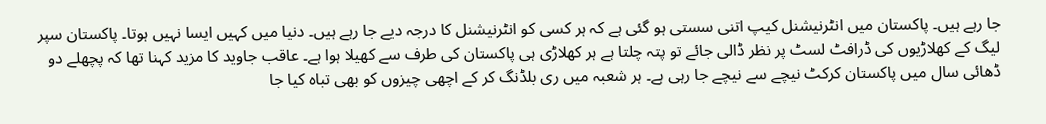جا رہے ہیں۔ پاکستان میں انٹرنیشنل کیپ اتنی سستی ہو گئی ہے کہ ہر کسی کو انٹرنیشنل کا درجہ دیے جا رہے ہیں۔ دنیا میں کہیں ایسا نہیں ہوتا۔ پاکستان سپر لیگ کے کھلاڑیوں کی ڈرافٹ لسٹ پر نظر ڈالی جائے تو پتہ چلتا ہے ہر کھلاڑی ہی پاکستان کی طرف سے کھیلا ہوا ہے۔ عاقب جاوید کا مزید کہنا تھا کہ پچھلے دو ڈھائی سال میں پاکستان کرکٹ نیچے سے نیچے جا رہی ہے۔ ہر شعبہ میں ری بلڈنگ کر کے اچھی چیزوں کو بھی تباہ کیا جا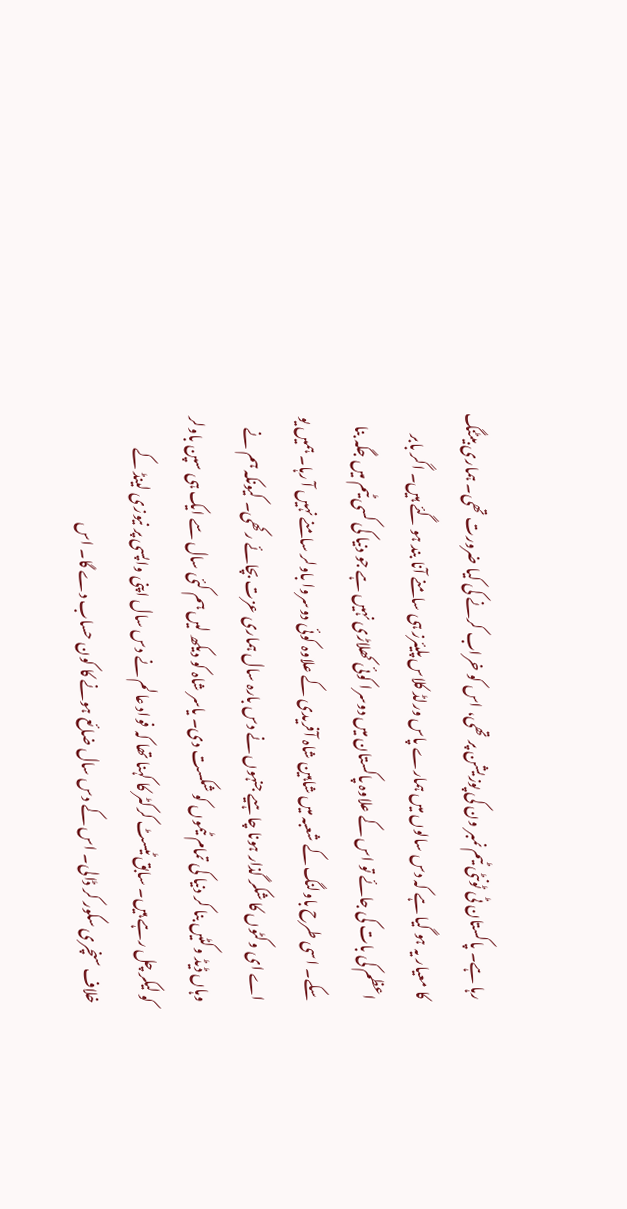رہا ہے۔ پاکستان ٹی ٹونٹی ٹیم نمبر ون کی پوزیشن پر تھی، اس کو خراب کرنے کی کیا ضرورت تھی۔ ہماری بیٹنگ کا معیار یہ ہو گیا ہے کہ دس سالوں میں ہمارے پاس ورلڈ کلاس پلیئرز ہی سامنے آنا بند ہو گئے ہیں۔ اگر بابر اعظم کی بات کی جائے تو اس کے علاوہ پاکستان میں دوسرا کوئی کھلاڑی نہیں ہے جو دنیا کی کسی ٹیم میں جگہ بنا سکے۔ اسی طرح باولنگ کے شعبہ میں شاہین شاہ آفریدی کے علاوہ کوئی دوسروا باولر سامنے نہیں آ رہا۔ ہمیں یو اے ای وکٹوں کا شکر گذار ہونا چاہیے جنہوں نے دس بارہ سال ہماری عزت بچائے رکھی۔ کیونکہ ہم نے وہاں ڈیڈ وکٹیں بنا کر دنیا کی تمام ٹیموں کو شکست دی۔ یاسر شاہ کو دیکھ لیں ہم کئی سال سے ایک ہی سپن باولر کو لیکر چل رہے ہیں۔ سابق ٹیسٹ کرکٹر کا کہنا تھا کہ فواد عالم نے دس سال اپنی واپسی پر نیوزی لینڈ کے خلاف سنچری سکور کر ڈالی۔ اس کے دس سال ضائع ہونے کا کون حساب دے گا۔ اس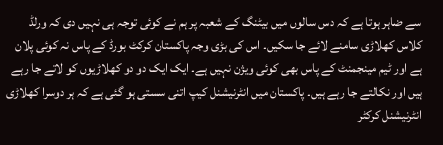سے ضاہر ہوتا ہے کہ دس سالوں میں بیٹنگ کے شعبہ پر ہم نے کوئی توجہ ہی نہیں دی کہ ورلڈ کلاس کھلاڑی سامنے لائے جا سکیں۔ اس کی بڑی وجہ پاکستان کرکٹ بورڈ کے پاس نہ کوئی پلان ہے اور ٹیم مینجمنٹ کے پاس بھی کوئی ویژن نہیں ہے۔ ایک ایک دو دو کھلاڑیوں کو لاتے جا رہے ہیں اور نکالتے جا رہے ہیں۔ پاکستان میں انٹرنیشنل کیپ اتنی سستی ہو گئی ہے کہ ہر دوسرا کھلاڑی انٹرنیشنل کرکٹر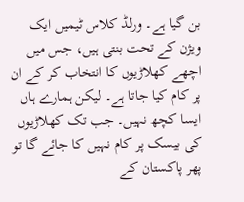بن گیا ہے۔ ورلڈ کلاس ٹیمیں ایک ویژن کے تحت بنتی ہیں، جس میں اچھے کھلاڑیوں کا انتخاب کر کے ان پر کام کیا جاتا ہے۔ لیکن ہمارے ہاں ایسا کچھ نہیں۔ جب تک کھلاڑیوں کی بیسک پر کام نہیں کا جائے گا تو پھر پاکستان کے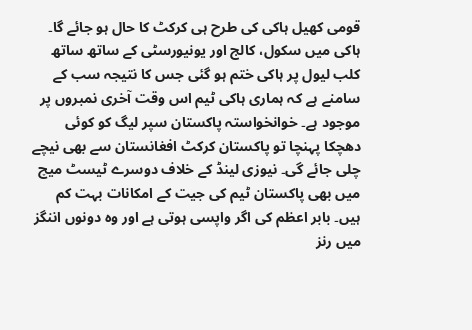قومی کھیل ہاکی کی طرح ہی کرکٹ کا حال ہو جائے گا۔ ہاکی میں سکول، کالج اور یونیورسٹی کے ساتھ ساتھ کلب لیول پر ہاکی ختم ہو گئی جس کا نتیجہ سب کے سامنے ہے کہ ہماری ہاکی ٹیم اس وقت آخری نمبروں پر موجود ہے۔ خوانخواستہ پاکستان سپر لیگ کو کوئی دھچکا پہنچا تو پاکستان کرکٹ افغانستان سے بھی نیچے چلی جائے گی۔ نیوزی لینڈ کے خلاف دوسرے ٹیسٹ میچ میں بھی پاکستان ٹیم کی جیت کے امکانات بہت کم ہیں۔ بابر اعظم کی اگر واپسی ہوتی ہے اور وہ دونوں اننگز میں رنز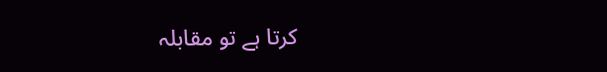کرتا ہے تو مقابلہ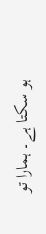ہو سکتا ہے۔ ہمارا تو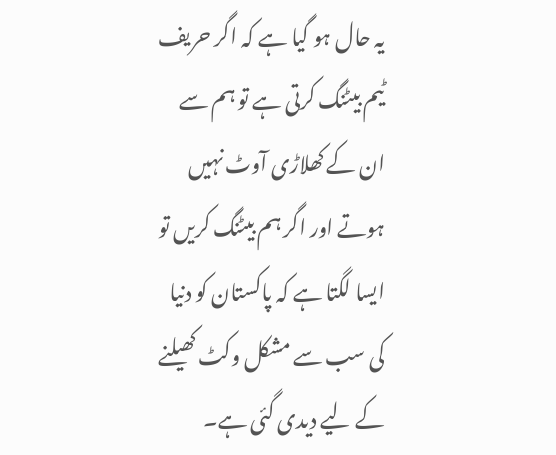یہ حال ہو گیا ہے کہ اگر حریف ٹیم بیٹنگ کرتی ہے تو ہم سے ان کے کھلاڑی آوٹ نہیں ہوتے اور اگر ہم بیٹنگ کریں تو ایسا لگتا ہے کہ پاکستان کو دنیا کی سب سے مشکل وکٹ کھیلنے کے لیے دیدی گئی ہے۔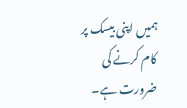ہمیں اپنی بیسک پر کام کرنے کی ضرورت ہے۔